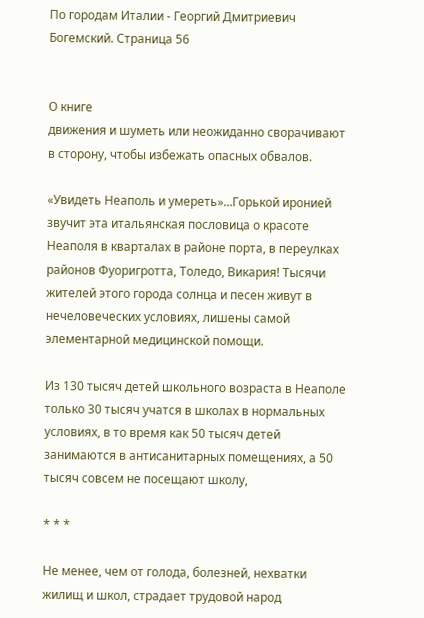По городам Италии - Георгий Дмитриевич Богемский. Страница 56


О книге
движения и шуметь или неожиданно сворачивают в сторону, чтобы избежать опасных обвалов.

«Увидеть Неаполь и умереть»…Горькой иронией звучит эта итальянская пословица о красоте Неаполя в кварталах в районе порта, в переулках районов Фуоригротта, Толедо, Викария! Тысячи жителей этого города солнца и песен живут в нечеловеческих условиях, лишены самой элементарной медицинской помощи.

Из 130 тысяч детей школьного возраста в Неаполе только 30 тысяч учатся в школах в нормальных условиях, в то время как 50 тысяч детей занимаются в антисанитарных помещениях, а 50 тысяч совсем не посещают школу,

* * *

Не менее, чем от голода, болезней, нехватки жилищ и школ, страдает трудовой народ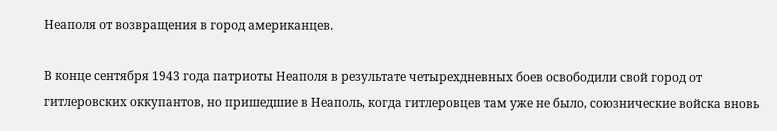Неаполя от возвращения в город американцев.

В конце сентября 1943 года патриоты Неаполя в результате четырехдневных боев освободили свой город от гитлеровских оккупантов, но пришедшие в Неаполь, когда гитлеровцев там уже не было, союзнические войска вновь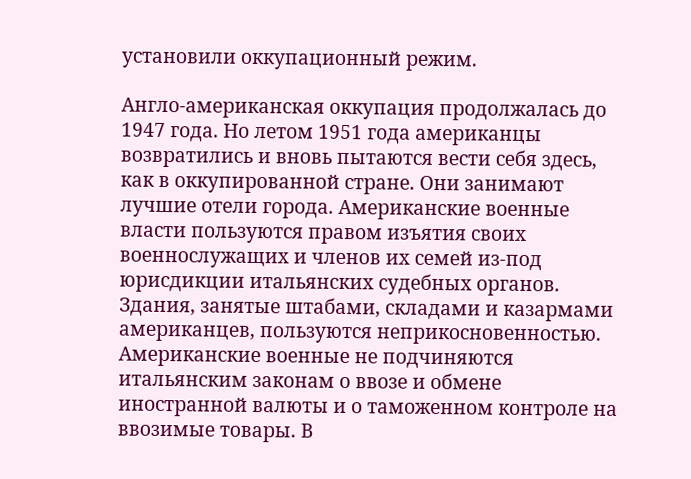установили оккупационный режим.

Англо-американская оккупация продолжалась до 1947 года. Но летом 1951 года американцы возвратились и вновь пытаются вести себя здесь, как в оккупированной стране. Они занимают лучшие отели города. Американские военные власти пользуются правом изъятия своих военнослужащих и членов их семей из-под юрисдикции итальянских судебных органов. Здания, занятые штабами, складами и казармами американцев, пользуются неприкосновенностью. Американские военные не подчиняются итальянским законам о ввозе и обмене иностранной валюты и о таможенном контроле на ввозимые товары. В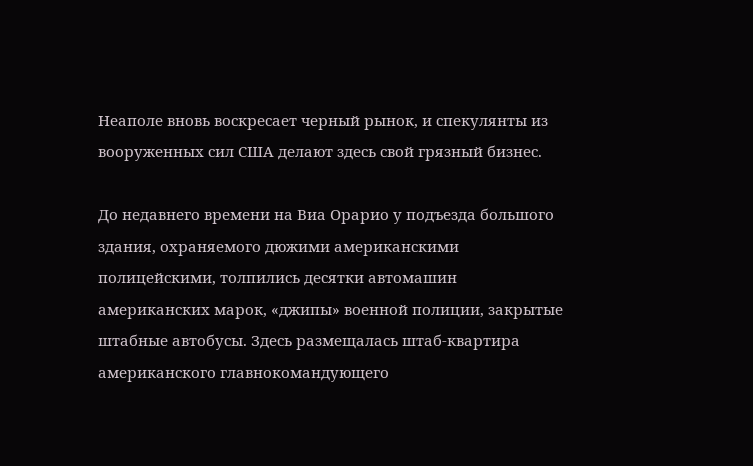Неаполе вновь воскресает черный рынок, и спекулянты из вооруженных сил США делают здесь свой грязный бизнес.

До недавнего времени на Виа Орарио у подъезда большого здания, охраняемого дюжими американскими полицейскими, толпились десятки автомашин американских марок, «джипы» военной полиции, закрытые штабные автобусы. Здесь размещалась штаб-квартира американского главнокомандующего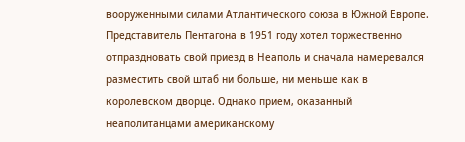вооруженными силами Атлантического союза в Южной Европе. Представитель Пентагона в 1951 году хотел торжественно отпраздновать свой приезд в Неаполь и сначала намеревался разместить свой штаб ни больше, ни меньше как в королевском дворце. Однако прием, оказанный неаполитанцами американскому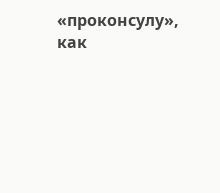«проконсулу», как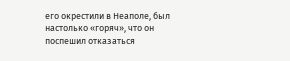его окрестили в Неаполе, был настолько «горяч», что он поспешил отказаться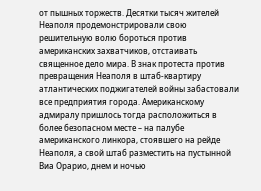от пышных торжеств. Десятки тысяч жителей Неаполя продемонстрировали свою решительную волю бороться против американских захватчиков, отстаивать священное дело мира. В знак протеста против превращения Неаполя в штаб-квартиру атлантических поджигателей войны забастовали все предприятия города. Американскому адмиралу пришлось тогда расположиться в более безопасном месте – на палубе американского линкора, стоявшего на рейде Неаполя, а свой штаб разместить на пустынной Виа Орарио, днем и ночью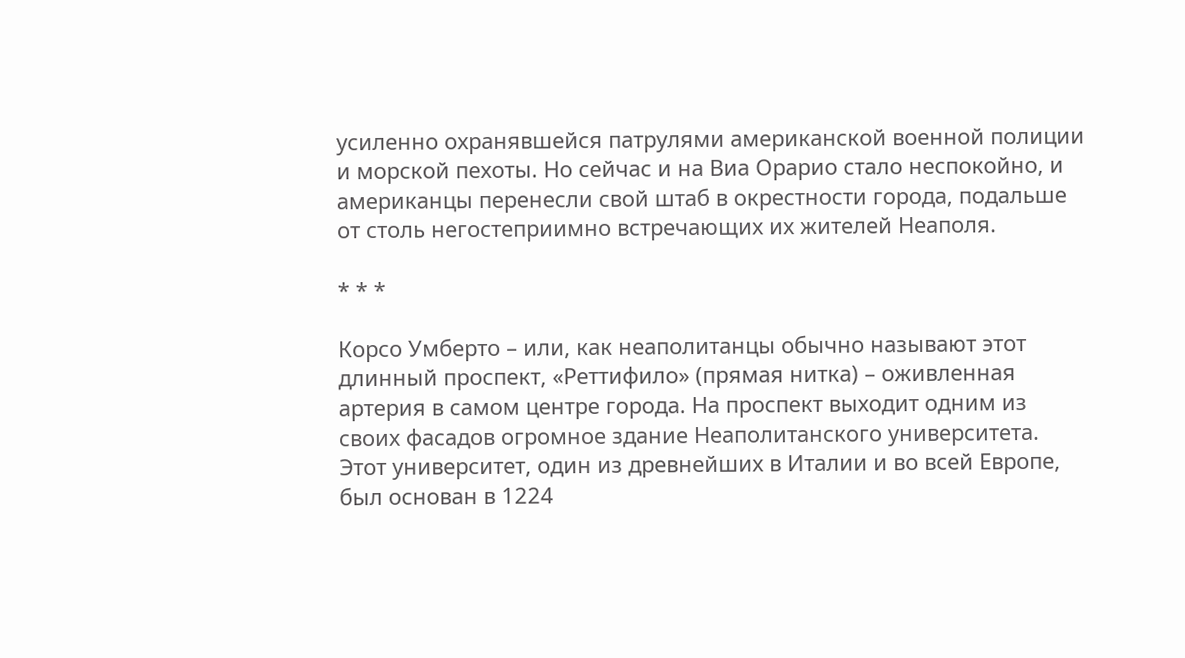усиленно охранявшейся патрулями американской военной полиции и морской пехоты. Но сейчас и на Виа Орарио стало неспокойно, и американцы перенесли свой штаб в окрестности города, подальше от столь негостеприимно встречающих их жителей Неаполя.

* * *

Корсо Умберто – или, как неаполитанцы обычно называют этот длинный проспект, «Реттифило» (прямая нитка) – оживленная артерия в самом центре города. На проспект выходит одним из своих фасадов огромное здание Неаполитанского университета. Этот университет, один из древнейших в Италии и во всей Европе, был основан в 1224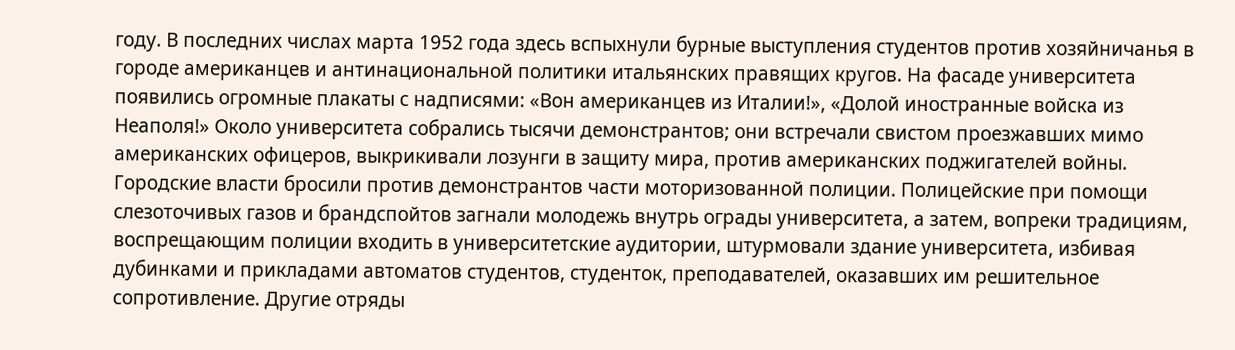году. В последних числах марта 1952 года здесь вспыхнули бурные выступления студентов против хозяйничанья в городе американцев и антинациональной политики итальянских правящих кругов. На фасаде университета появились огромные плакаты с надписями: «Вон американцев из Италии!», «Долой иностранные войска из Неаполя!» Около университета собрались тысячи демонстрантов; они встречали свистом проезжавших мимо американских офицеров, выкрикивали лозунги в защиту мира, против американских поджигателей войны. Городские власти бросили против демонстрантов части моторизованной полиции. Полицейские при помощи слезоточивых газов и брандспойтов загнали молодежь внутрь ограды университета, а затем, вопреки традициям, воспрещающим полиции входить в университетские аудитории, штурмовали здание университета, избивая дубинками и прикладами автоматов студентов, студенток, преподавателей, оказавших им решительное сопротивление. Другие отряды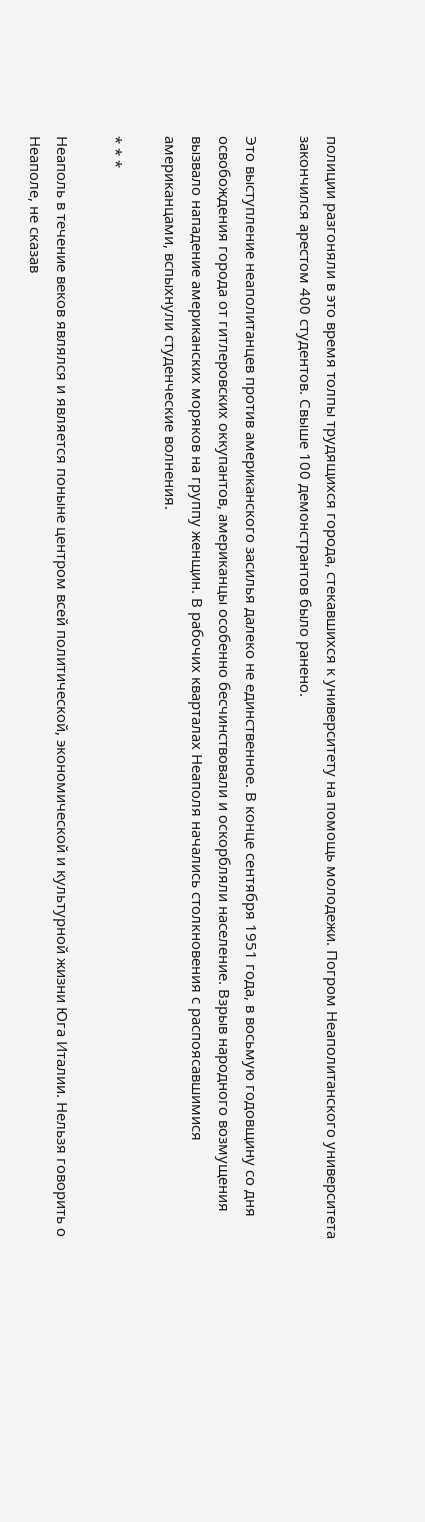полиции разгоняли в это время толпы трудящихся города, стекавшихся к университету на помощь молодежи. Погром Неаполитанского университета закончился арестом 400 студентов. Свыше 100 демонстрантов было ранено.

Это выступление неаполитанцев против американского засилья далеко не единственное. В конце сентября 1951 года, в восьмую годовщину со дня освобождения города от гитлеровских оккупантов, американцы особенно бесчинствовали и оскорбляли население. Взрыв народного возмущения вызвало нападение американских моряков на группу женщин. В рабочих кварталах Неаполя начались столкновения с распоясавшимися американцами, вспыхнули студенческие волнения.

* * *

Неаполь в течение веков являлся и является поныне центром всей политической, экономической и культурной жизни Юга Италии. Нельзя говорить о Неаполе, не сказав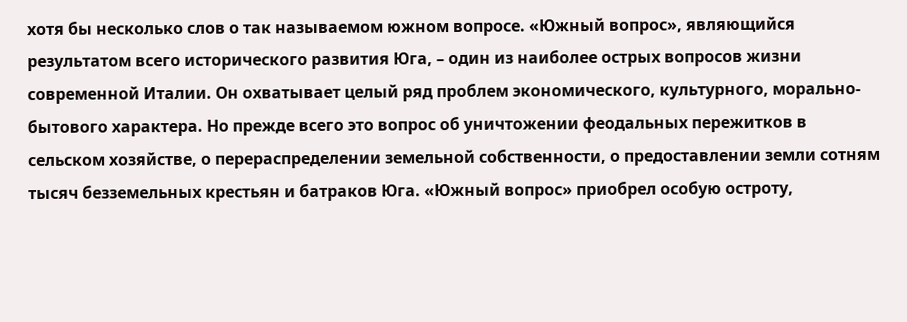хотя бы несколько слов о так называемом южном вопросе. «Южный вопрос», являющийся результатом всего исторического развития Юга, – один из наиболее острых вопросов жизни современной Италии. Он охватывает целый ряд проблем экономического, культурного, морально-бытового характера. Но прежде всего это вопрос об уничтожении феодальных пережитков в сельском хозяйстве, о перераспределении земельной собственности, о предоставлении земли сотням тысяч безземельных крестьян и батраков Юга. «Южный вопрос» приобрел особую остроту,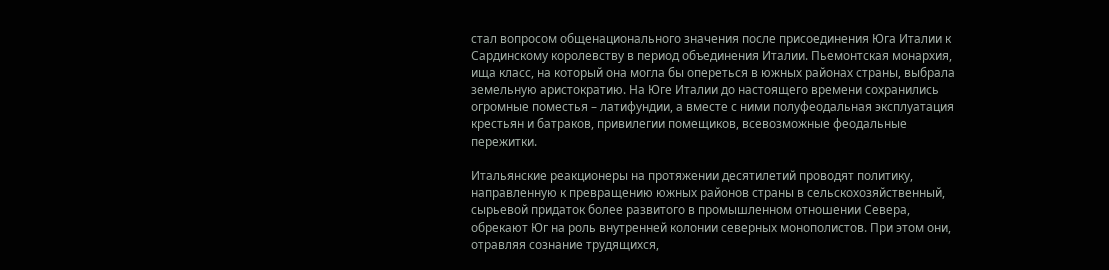стал вопросом общенационального значения после присоединения Юга Италии к Сардинскому королевству в период объединения Италии. Пьемонтская монархия, ища класс, на который она могла бы опереться в южных районах страны, выбрала земельную аристократию. На Юге Италии до настоящего времени сохранились огромные поместья – латифундии, а вместе с ними полуфеодальная эксплуатация крестьян и батраков, привилегии помещиков, всевозможные феодальные пережитки.

Итальянские реакционеры на протяжении десятилетий проводят политику, направленную к превращению южных районов страны в сельскохозяйственный, сырьевой придаток более развитого в промышленном отношении Севера, обрекают Юг на роль внутренней колонии северных монополистов. При этом они, отравляя сознание трудящихся,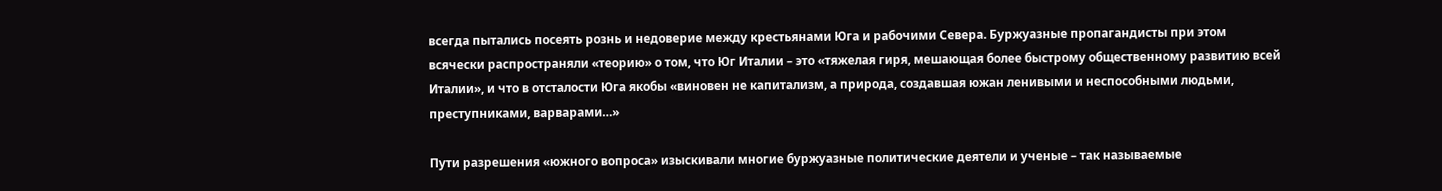всегда пытались посеять рознь и недоверие между крестьянами Юга и рабочими Севера. Буржуазные пропагандисты при этом всячески распространяли «теорию» о том, что Юг Италии – это «тяжелая гиря, мешающая более быстрому общественному развитию всей Италии», и что в отсталости Юга якобы «виновен не капитализм, а природа, создавшая южан ленивыми и неспособными людьми, преступниками, варварами…»

Пути разрешения «южного вопроса» изыскивали многие буржуазные политические деятели и ученые – так называемые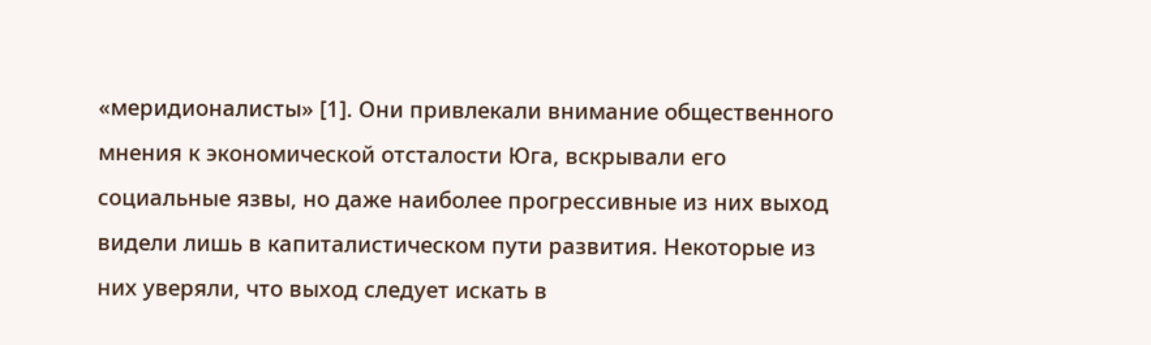«меридионалисты» [1]. Они привлекали внимание общественного мнения к экономической отсталости Юга, вскрывали его социальные язвы, но даже наиболее прогрессивные из них выход видели лишь в капиталистическом пути развития. Некоторые из них уверяли, что выход следует искать в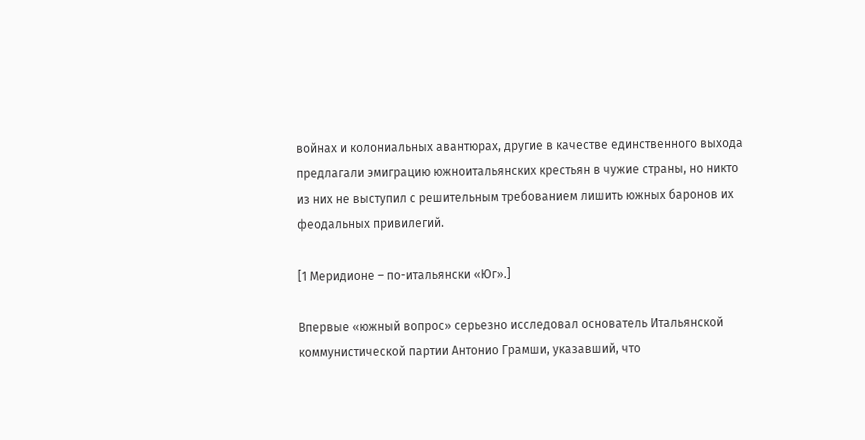войнах и колониальных авантюрах, другие в качестве единственного выхода предлагали эмиграцию южноитальянских крестьян в чужие страны, но никто из них не выступил с решительным требованием лишить южных баронов их феодальных привилегий.

[1 Меридионе – по-итальянски «Юг».]

Впервые «южный вопрос» серьезно исследовал основатель Итальянской коммунистической партии Антонио Грамши, указавший, что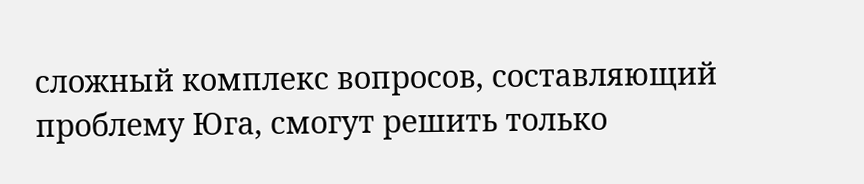сложный комплекс вопросов, составляющий проблему Юга, смогут решить только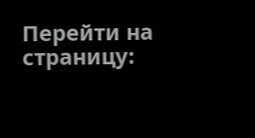Перейти на страницу: